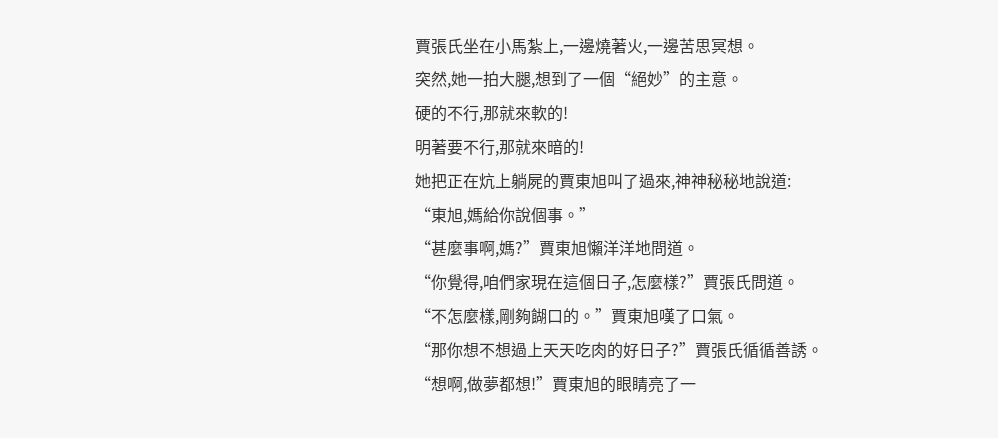賈張氏坐在小馬紮上,一邊燒著火,一邊苦思冥想。
突然,她一拍大腿,想到了一個“絕妙”的主意。
硬的不行,那就來軟的!
明著要不行,那就來暗的!
她把正在炕上躺屍的賈東旭叫了過來,神神秘秘地說道:
“東旭,媽給你說個事。”
“甚麼事啊,媽?”賈東旭懶洋洋地問道。
“你覺得,咱們家現在這個日子,怎麼樣?”賈張氏問道。
“不怎麼樣,剛夠餬口的。”賈東旭嘆了口氣。
“那你想不想過上天天吃肉的好日子?”賈張氏循循善誘。
“想啊,做夢都想!”賈東旭的眼睛亮了一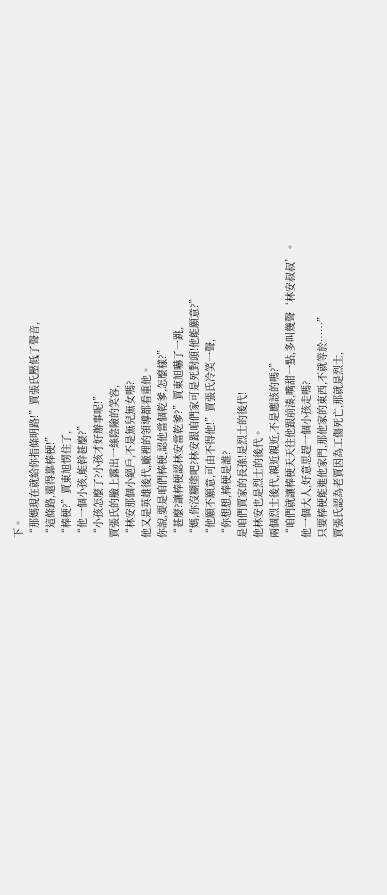下。
“那媽現在就給你指條明路!”賈張氏壓低了聲音,
“這條路,還得靠棒梗!”
“棒梗?”賈東旭愣住了,
“他一個小孩,能幹甚麼?”
“小孩怎麼了?小孩才好辦事呢!”
賈張氏的臉上露出一絲陰險的笑容,
“林安那個小絕戶,不是無兒無女嗎?
他又是英雄後代,廠裡的領導都看重他。
你說,要是咱們棒梗,認他當個乾爹,怎麼樣?”
“甚麼?讓棒梗認林安當乾爹?”賈東旭嚇了一跳,
“媽,你沒糊塗吧?林安跟咱們家可是死對頭!他能願意?”
“他願不願意,可由不得他!”賈張氏冷笑一聲,
“你想想,棒梗是誰?
是咱們賈家的長孫!是烈士的後代!
他林安也是烈士的後代。
兩個烈士後代,親近親近,不是應該的嗎?”
“咱們就讓棒梗天天往他跟前湊,嘴甜一點,多叫幾聲‘林安叔叔’。
他一個大人,好意思趕一個小孩走嗎?
只要棒梗能進他家門,那他家的東西,不就等於……”
賈張氏認為老賈因為工傷死亡,那就是烈士,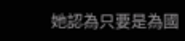她認為只要是為國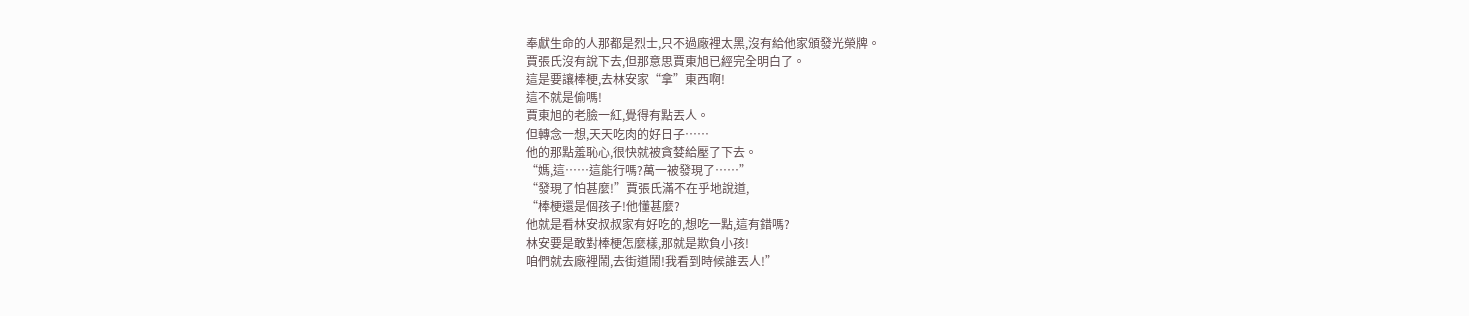奉獻生命的人那都是烈士,只不過廠裡太黑,沒有給他家頒發光榮牌。
賈張氏沒有說下去,但那意思賈東旭已經完全明白了。
這是要讓棒梗,去林安家“拿”東西啊!
這不就是偷嗎!
賈東旭的老臉一紅,覺得有點丟人。
但轉念一想,天天吃肉的好日子……
他的那點羞恥心,很快就被貪婪給壓了下去。
“媽,這……這能行嗎?萬一被發現了……”
“發現了怕甚麼!”賈張氏滿不在乎地說道,
“棒梗還是個孩子!他懂甚麼?
他就是看林安叔叔家有好吃的,想吃一點,這有錯嗎?
林安要是敢對棒梗怎麼樣,那就是欺負小孩!
咱們就去廠裡鬧,去街道鬧!我看到時候誰丟人!”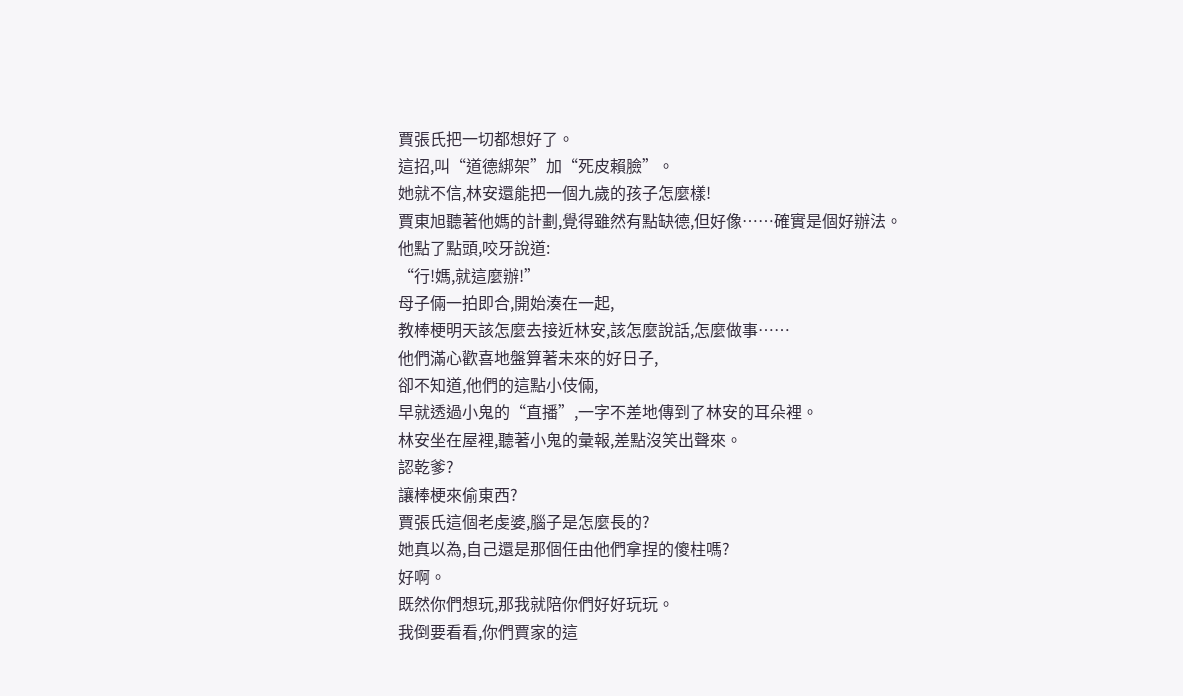賈張氏把一切都想好了。
這招,叫“道德綁架”加“死皮賴臉”。
她就不信,林安還能把一個九歲的孩子怎麼樣!
賈東旭聽著他媽的計劃,覺得雖然有點缺德,但好像……確實是個好辦法。
他點了點頭,咬牙說道:
“行!媽,就這麼辦!”
母子倆一拍即合,開始湊在一起,
教棒梗明天該怎麼去接近林安,該怎麼說話,怎麼做事……
他們滿心歡喜地盤算著未來的好日子,
卻不知道,他們的這點小伎倆,
早就透過小鬼的“直播”,一字不差地傳到了林安的耳朵裡。
林安坐在屋裡,聽著小鬼的彙報,差點沒笑出聲來。
認乾爹?
讓棒梗來偷東西?
賈張氏這個老虔婆,腦子是怎麼長的?
她真以為,自己還是那個任由他們拿捏的傻柱嗎?
好啊。
既然你們想玩,那我就陪你們好好玩玩。
我倒要看看,你們賈家的這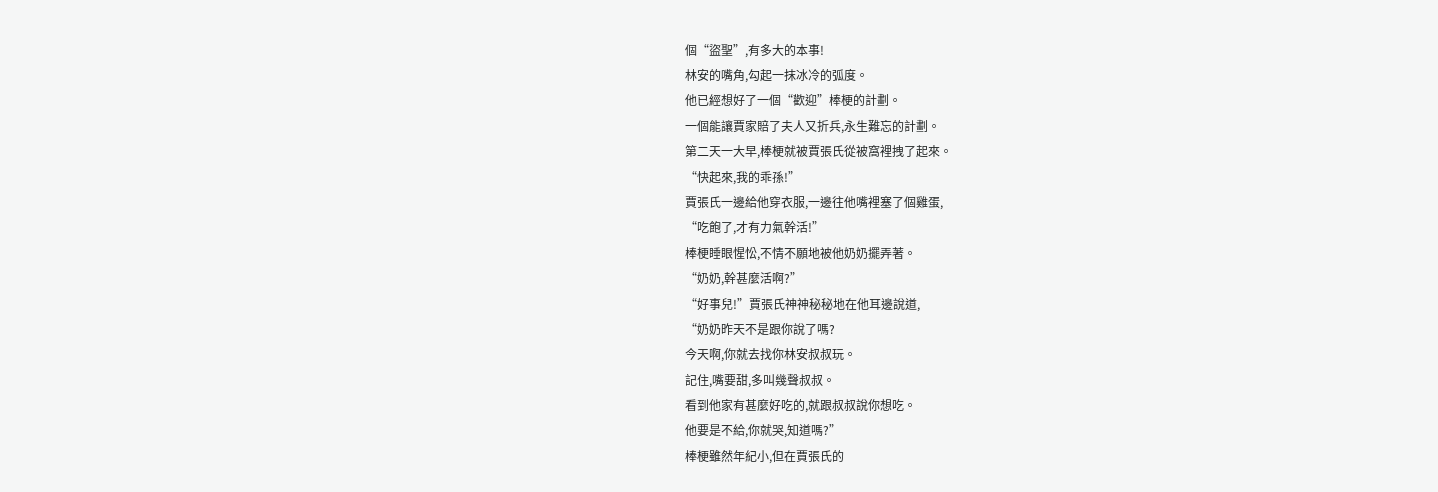個“盜聖”,有多大的本事!
林安的嘴角,勾起一抹冰冷的弧度。
他已經想好了一個“歡迎”棒梗的計劃。
一個能讓賈家賠了夫人又折兵,永生難忘的計劃。
第二天一大早,棒梗就被賈張氏從被窩裡拽了起來。
“快起來,我的乖孫!”
賈張氏一邊給他穿衣服,一邊往他嘴裡塞了個雞蛋,
“吃飽了,才有力氣幹活!”
棒梗睡眼惺忪,不情不願地被他奶奶擺弄著。
“奶奶,幹甚麼活啊?”
“好事兒!”賈張氏神神秘秘地在他耳邊說道,
“奶奶昨天不是跟你說了嗎?
今天啊,你就去找你林安叔叔玩。
記住,嘴要甜,多叫幾聲叔叔。
看到他家有甚麼好吃的,就跟叔叔說你想吃。
他要是不給,你就哭,知道嗎?”
棒梗雖然年紀小,但在賈張氏的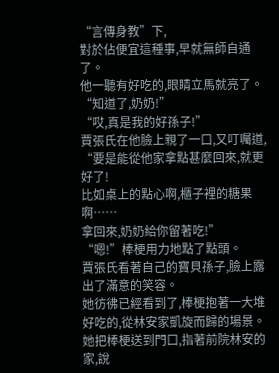“言傳身教”下,
對於佔便宜這種事,早就無師自通了。
他一聽有好吃的,眼睛立馬就亮了。
“知道了,奶奶!”
“哎,真是我的好孫子!”
賈張氏在他臉上親了一口,又叮囑道,
“要是能從他家拿點甚麼回來,就更好了!
比如桌上的點心啊,櫃子裡的糖果啊……
拿回來,奶奶給你留著吃!”
“嗯!”棒梗用力地點了點頭。
賈張氏看著自己的寶貝孫子,臉上露出了滿意的笑容。
她彷彿已經看到了,棒梗抱著一大堆好吃的,從林安家凱旋而歸的場景。
她把棒梗送到門口,指著前院林安的家,說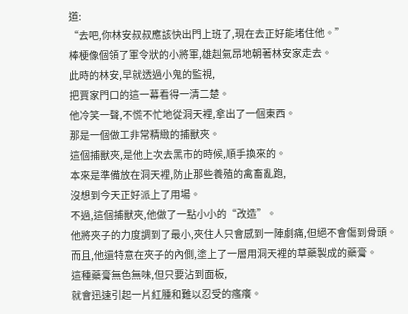道:
“去吧,你林安叔叔應該快出門上班了,現在去正好能堵住他。”
棒梗像個領了軍令狀的小將軍,雄赳氣昂地朝著林安家走去。
此時的林安,早就透過小鬼的監視,
把賈家門口的這一幕看得一清二楚。
他冷笑一聲,不慌不忙地從洞天裡,拿出了一個東西。
那是一個做工非常精緻的捕獸夾。
這個捕獸夾,是他上次去黑市的時候,順手換來的。
本來是準備放在洞天裡,防止那些養殖的禽畜亂跑,
沒想到今天正好派上了用場。
不過,這個捕獸夾,他做了一點小小的“改造”。
他將夾子的力度調到了最小,夾住人只會感到一陣劇痛,但絕不會傷到骨頭。
而且,他還特意在夾子的內側,塗上了一層用洞天裡的草藥製成的藥膏。
這種藥膏無色無味,但只要沾到面板,
就會迅速引起一片紅腫和難以忍受的瘙癢。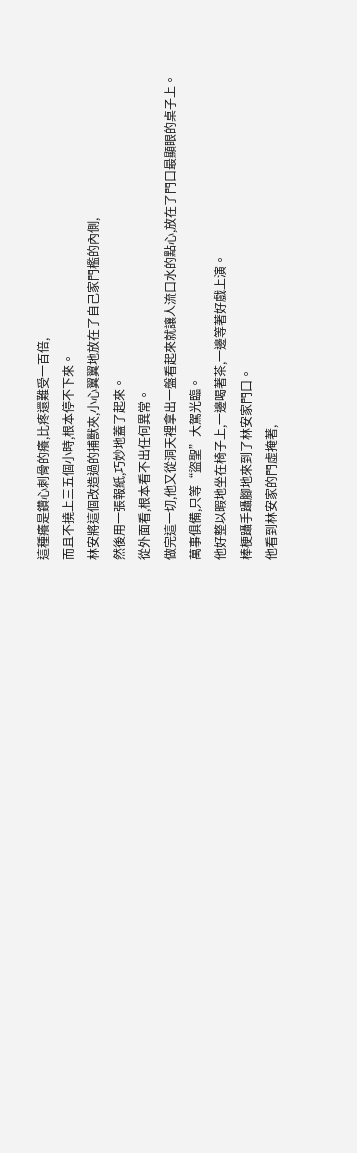這種癢是鑽心刺骨的癢,比疼還難受一百倍,
而且不撓上三五個小時,根本停不下來。
林安將這個改造過的捕獸夾,小心翼翼地放在了自己家門檻的內側,
然後用一張報紙,巧妙地蓋了起來。
從外面看,根本看不出任何異常。
做完這一切,他又從洞天裡拿出一盤看起來就讓人流口水的點心,放在了門口最顯眼的桌子上。
萬事俱備,只等“盜聖”大駕光臨。
他好整以暇地坐在椅子上,一邊喝著茶,一邊等著好戲上演。
棒梗躡手躡腳地來到了林安家門口。
他看到林安家的門虛掩著,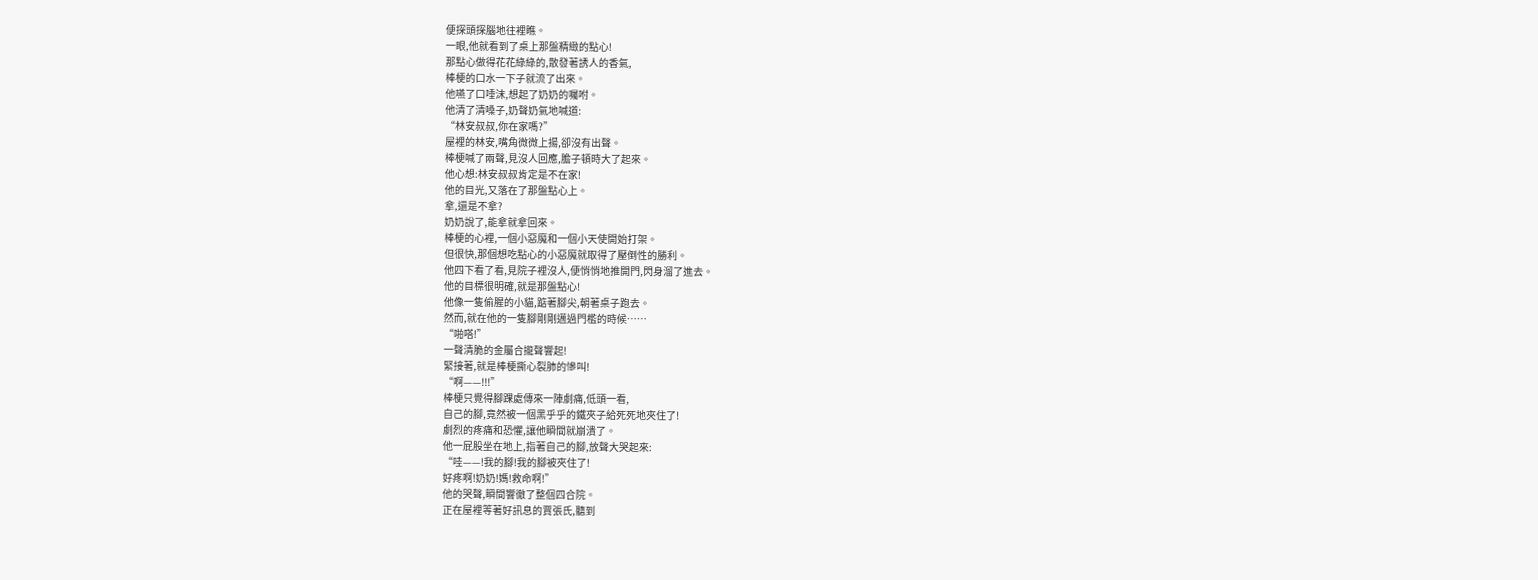便探頭探腦地往裡瞧。
一眼,他就看到了桌上那盤精緻的點心!
那點心做得花花綠綠的,散發著誘人的香氣,
棒梗的口水一下子就流了出來。
他嚥了口唾沫,想起了奶奶的囑咐。
他清了清嗓子,奶聲奶氣地喊道:
“林安叔叔,你在家嗎?”
屋裡的林安,嘴角微微上揚,卻沒有出聲。
棒梗喊了兩聲,見沒人回應,膽子頓時大了起來。
他心想:林安叔叔肯定是不在家!
他的目光,又落在了那盤點心上。
拿,還是不拿?
奶奶說了,能拿就拿回來。
棒梗的心裡,一個小惡魔和一個小天使開始打架。
但很快,那個想吃點心的小惡魔就取得了壓倒性的勝利。
他四下看了看,見院子裡沒人,便悄悄地推開門,閃身溜了進去。
他的目標很明確,就是那盤點心!
他像一隻偷腥的小貓,踮著腳尖,朝著桌子跑去。
然而,就在他的一隻腳剛剛邁過門檻的時候……
“啪嗒!”
一聲清脆的金屬合攏聲響起!
緊接著,就是棒梗撕心裂肺的慘叫!
“啊——!!!”
棒梗只覺得腳踝處傳來一陣劇痛,低頭一看,
自己的腳,竟然被一個黑乎乎的鐵夾子給死死地夾住了!
劇烈的疼痛和恐懼,讓他瞬間就崩潰了。
他一屁股坐在地上,指著自己的腳,放聲大哭起來:
“哇——!我的腳!我的腳被夾住了!
好疼啊!奶奶!媽!救命啊!”
他的哭聲,瞬間響徹了整個四合院。
正在屋裡等著好訊息的賈張氏,聽到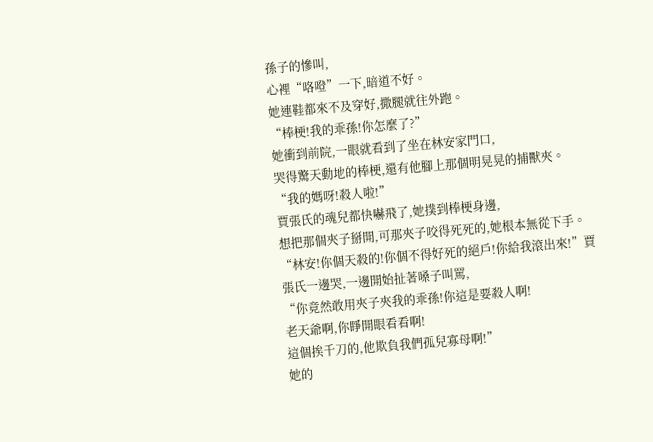孫子的慘叫,
心裡“咯噔”一下,暗道不好。
她連鞋都來不及穿好,撒腿就往外跑。
“棒梗!我的乖孫!你怎麼了?”
她衝到前院,一眼就看到了坐在林安家門口,
哭得驚天動地的棒梗,還有他腳上那個明晃晃的捕獸夾。
“我的媽呀!殺人啦!”
賈張氏的魂兒都快嚇飛了,她撲到棒梗身邊,
想把那個夾子掰開,可那夾子咬得死死的,她根本無從下手。
“林安!你個天殺的!你個不得好死的絕戶!你給我滾出來!”賈
張氏一邊哭,一邊開始扯著嗓子叫罵,
“你竟然敢用夾子夾我的乖孫!你這是要殺人啊!
老天爺啊,你睜開眼看看啊!
這個挨千刀的,他欺負我們孤兒寡母啊!”
她的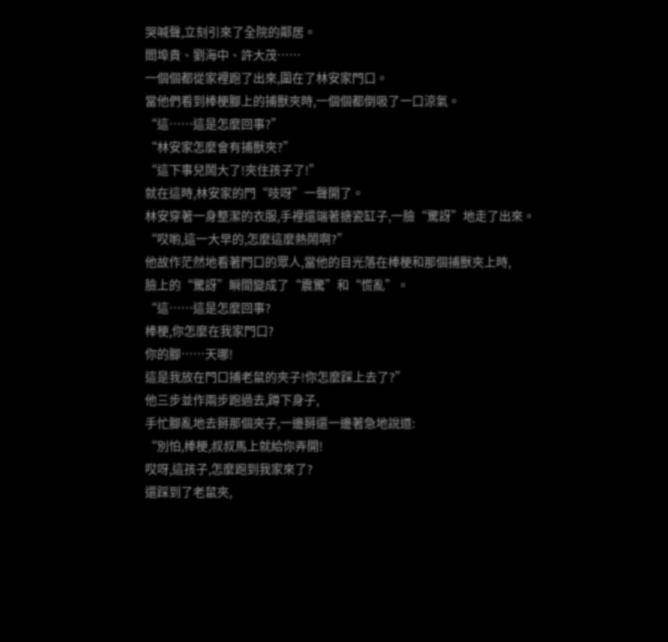哭喊聲,立刻引來了全院的鄰居。
閻埠貴、劉海中、許大茂……
一個個都從家裡跑了出來,圍在了林安家門口。
當他們看到棒梗腳上的捕獸夾時,一個個都倒吸了一口涼氣。
“這……這是怎麼回事?”
“林安家怎麼會有捕獸夾?”
“這下事兒鬧大了!夾住孩子了!”
就在這時,林安家的門“吱呀”一聲開了。
林安穿著一身整潔的衣服,手裡還端著搪瓷缸子,一臉“驚訝”地走了出來。
“哎喲,這一大早的,怎麼這麼熱鬧啊?”
他故作茫然地看著門口的眾人,當他的目光落在棒梗和那個捕獸夾上時,
臉上的“驚訝”瞬間變成了“震驚”和“慌亂”。
“這……這是怎麼回事?
棒梗,你怎麼在我家門口?
你的腳……天哪!
這是我放在門口捕老鼠的夾子!你怎麼踩上去了?”
他三步並作兩步跑過去,蹲下身子,
手忙腳亂地去掰那個夾子,一邊掰還一邊著急地說道:
“別怕,棒梗,叔叔馬上就給你弄開!
哎呀,這孩子,怎麼跑到我家來了?
還踩到了老鼠夾,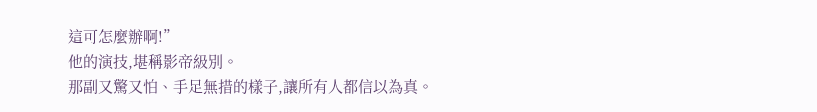這可怎麼辦啊!”
他的演技,堪稱影帝級別。
那副又驚又怕、手足無措的樣子,讓所有人都信以為真。